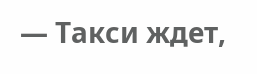— Такси ждет,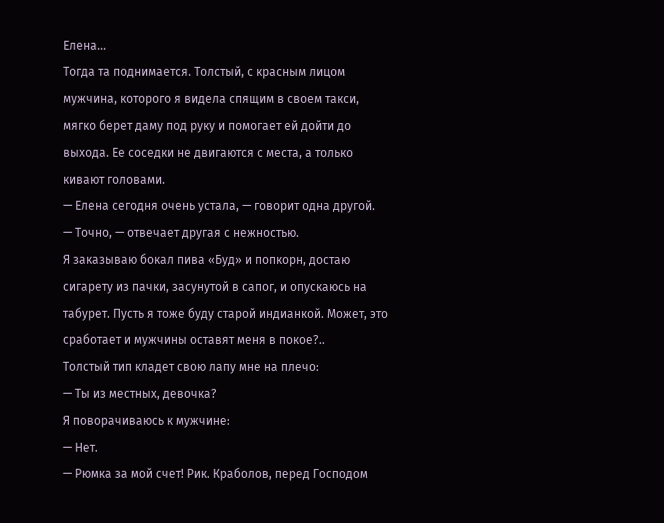Елена…
Тогда та поднимается. Толстый, с красным лицом мужчина, которого я видела спящим в своем такси, мягко берет даму под руку и помогает ей дойти до выхода. Ее соседки не двигаются с места, а только кивают головами.
— Елена сегодня очень устала, — говорит одна другой.
— Точно, — отвечает другая с нежностью.
Я заказываю бокал пива «Буд» и попкорн, достаю сигарету из пачки, засунутой в сапог, и опускаюсь на табурет. Пусть я тоже буду старой индианкой. Может, это сработает и мужчины оставят меня в покое?..
Толстый тип кладет свою лапу мне на плечо:
— Ты из местных, девочка?
Я поворачиваюсь к мужчине:
— Нет.
— Рюмка за мой счет! Рик. Краболов, перед Господом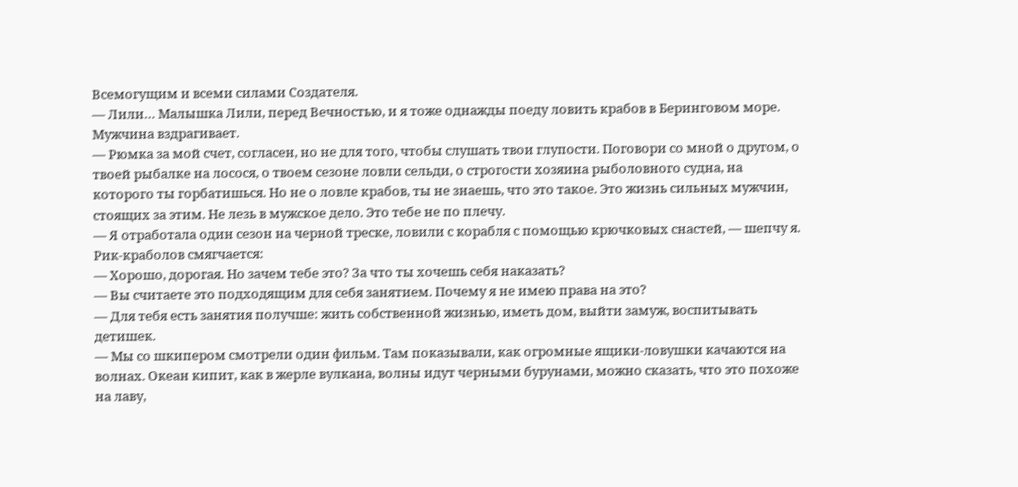Всемогущим и всеми силами Создателя.
— Лили… Малышка Лили, перед Вечностью, и я тоже однажды поеду ловить крабов в Беринговом море.
Мужчина вздрагивает.
— Рюмка за мой счет, согласен, но не для того, чтобы слушать твои глупости. Поговори со мной о другом, о твоей рыбалке на лосося, о твоем сезоне ловли сельди, о строгости хозяина рыболовного судна, на которого ты горбатишься. Но не о ловле крабов, ты не знаешь, что это такое. Это жизнь сильных мужчин, стоящих за этим. Не лезь в мужское дело. Это тебе не по плечу.
— Я отработала один сезон на черной треске, ловили с корабля с помощью крючковых снастей, — шепчу я.
Рик-краболов смягчается:
— Хорошо, дорогая. Но зачем тебе это? За что ты хочешь себя наказать?
— Вы считаете это подходящим для себя занятием. Почему я не имею права на это?
— Для тебя есть занятия получше: жить собственной жизнью, иметь дом, выйти замуж, воспитывать детишек.
— Мы со шкипером смотрели один фильм. Там показывали, как огромные ящики-ловушки качаются на волнах. Океан кипит, как в жерле вулкана, волны идут черными бурунами, можно сказать, что это похоже на лаву,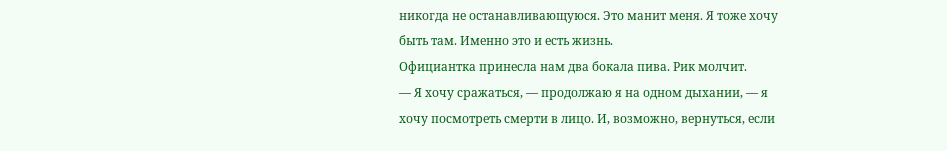никогда не останавливающуюся. Это манит меня. Я тоже хочу быть там. Именно это и есть жизнь.
Официантка принесла нам два бокала пива. Рик молчит.
— Я хочу сражаться, — продолжаю я на одном дыхании, — я хочу посмотреть смерти в лицо. И, возможно, вернуться, если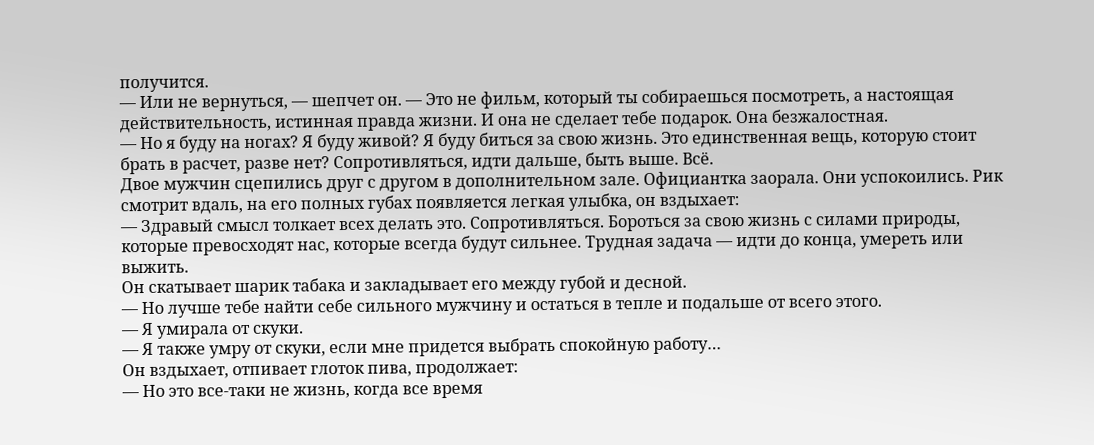получится.
— Или не вернуться, — шепчет он. — Это не фильм, который ты собираешься посмотреть, а настоящая действительность, истинная правда жизни. И она не сделает тебе подарок. Она безжалостная.
— Но я буду на ногах? Я буду живой? Я буду биться за свою жизнь. Это единственная вещь, которую стоит брать в расчет, разве нет? Сопротивляться, идти дальше, быть выше. Всё.
Двое мужчин сцепились друг с другом в дополнительном зале. Официантка заорала. Они успокоились. Рик смотрит вдаль, на его полных губах появляется легкая улыбка, он вздыхает:
— Здравый смысл толкает всех делать это. Сопротивляться. Бороться за свою жизнь с силами природы, которые превосходят нас, которые всегда будут сильнее. Трудная задача — идти до конца, умереть или выжить.
Он скатывает шарик табака и закладывает его между губой и десной.
— Но лучше тебе найти себе сильного мужчину и остаться в тепле и подальше от всего этого.
— Я умирала от скуки.
— Я также умру от скуки, если мне придется выбрать спокойную работу…
Он вздыхает, отпивает глоток пива, продолжает:
— Но это все-таки не жизнь, когда все время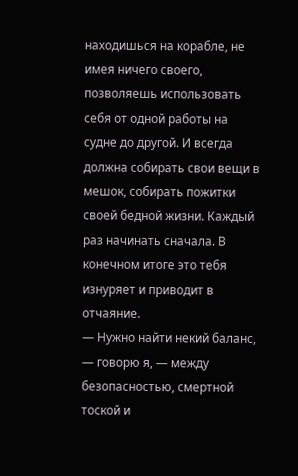находишься на корабле, не имея ничего своего, позволяешь использовать себя от одной работы на судне до другой. И всегда должна собирать свои вещи в мешок, собирать пожитки своей бедной жизни. Каждый раз начинать сначала. В конечном итоге это тебя изнуряет и приводит в отчаяние.
— Нужно найти некий баланс, — говорю я, — между безопасностью, смертной тоской и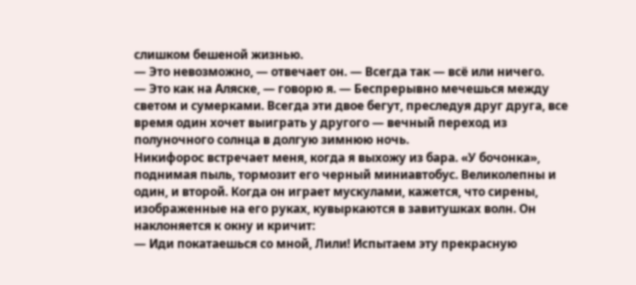слишком бешеной жизнью.
— Это невозможно, — отвечает он. — Всегда так — всё или ничего.
— Это как на Аляске, — говорю я. — Беспрерывно мечешься между светом и сумерками. Всегда эти двое бегут, преследуя друг друга, все время один хочет выиграть у другого — вечный переход из полуночного солнца в долгую зимнюю ночь.
Никифорос встречает меня, когда я выхожу из бара. «У бочонка», поднимая пыль, тормозит его черный миниавтобус. Великолепны и один, и второй. Когда он играет мускулами, кажется, что сирены, изображенные на его руках, кувыркаются в завитушках волн. Он наклоняется к окну и кричит:
— Иди покатаешься со мной, Лили! Испытаем эту прекрасную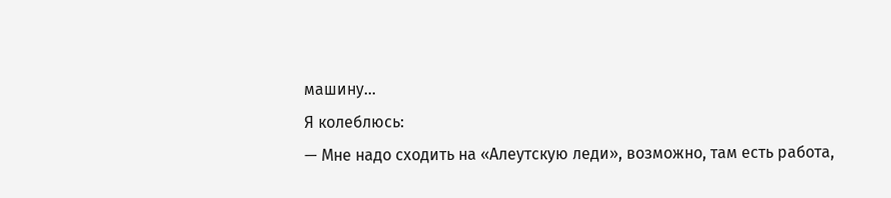машину…
Я колеблюсь:
— Мне надо сходить на «Алеутскую леди», возможно, там есть работа,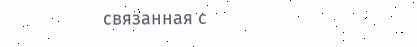связанная с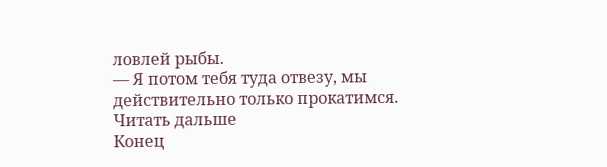ловлей рыбы.
— Я потом тебя туда отвезу, мы действительно только прокатимся.
Читать дальше
Конец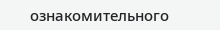ознакомительного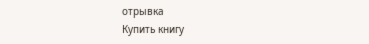отрывка
Купить книгу